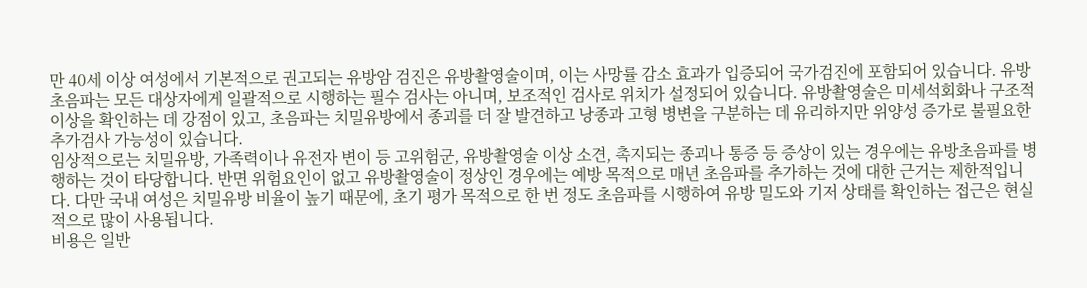만 40세 이상 여성에서 기본적으로 권고되는 유방암 검진은 유방촬영술이며, 이는 사망률 감소 효과가 입증되어 국가검진에 포함되어 있습니다. 유방초음파는 모든 대상자에게 일괄적으로 시행하는 필수 검사는 아니며, 보조적인 검사로 위치가 설정되어 있습니다. 유방촬영술은 미세석회화나 구조적 이상을 확인하는 데 강점이 있고, 초음파는 치밀유방에서 종괴를 더 잘 발견하고 낭종과 고형 병변을 구분하는 데 유리하지만 위양성 증가로 불필요한 추가검사 가능성이 있습니다.
임상적으로는 치밀유방, 가족력이나 유전자 변이 등 고위험군, 유방촬영술 이상 소견, 촉지되는 종괴나 통증 등 증상이 있는 경우에는 유방초음파를 병행하는 것이 타당합니다. 반면 위험요인이 없고 유방촬영술이 정상인 경우에는 예방 목적으로 매년 초음파를 추가하는 것에 대한 근거는 제한적입니다. 다만 국내 여성은 치밀유방 비율이 높기 때문에, 초기 평가 목적으로 한 번 정도 초음파를 시행하여 유방 밀도와 기저 상태를 확인하는 접근은 현실적으로 많이 사용됩니다.
비용은 일반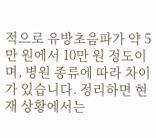적으로 유방초음파가 약 5만 원에서 10만 원 정도이며, 병원 종류에 따라 차이가 있습니다. 정리하면 현재 상황에서는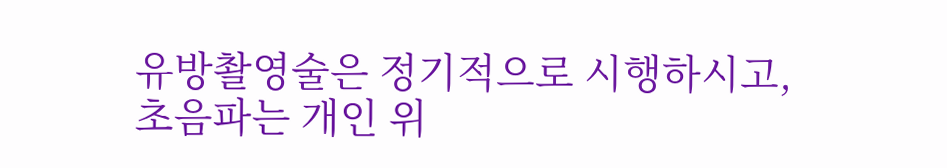유방촬영술은 정기적으로 시행하시고, 초음파는 개인 위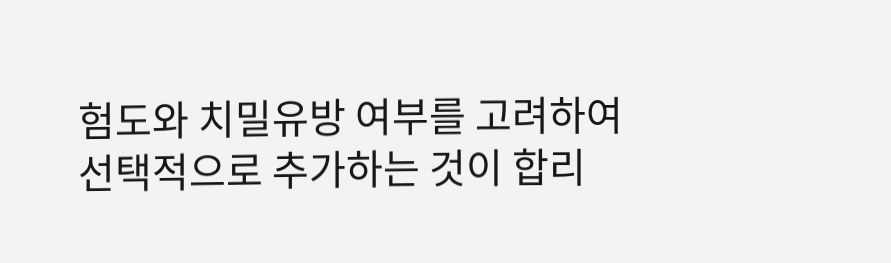험도와 치밀유방 여부를 고려하여 선택적으로 추가하는 것이 합리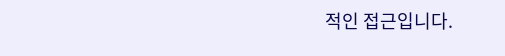적인 접근입니다.